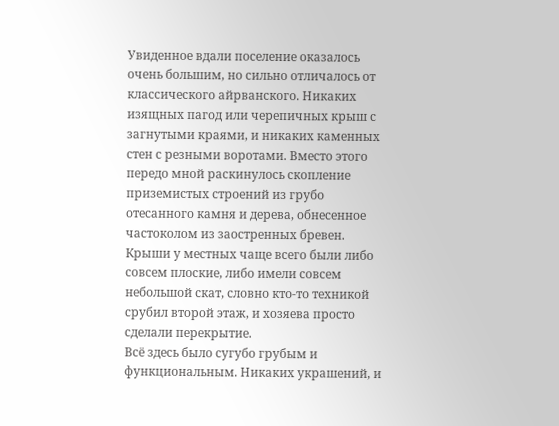Увиденное вдали поселение оказалось очень большим, но сильно отличалось от классического айрванского. Никаких изящных пагод или черепичных крыш с загнутыми краями, и никаких каменных стен с резными воротами. Вместо этого передо мной раскинулось скопление приземистых строений из грубо отесанного камня и дерева, обнесенное частоколом из заостренных бревен. Крыши у местных чаще всего были либо совсем плоские, либо имели совсем небольшой скат, словно кто-то техникой срубил второй этаж, и хозяева просто сделали перекрытие.
Всё здесь было сугубо грубым и функциональным. Никаких украшений, и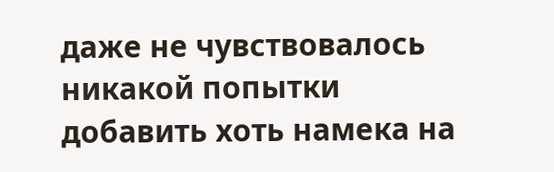даже не чувствовалось никакой попытки добавить хоть намека на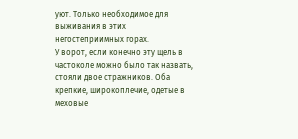уют. Только необходимое для выживания в этих негостеприимных горах.
У ворот, если конечно эту щель в частоколе можно было так назвать, стояли двое стражников. Оба крепкие, широкоплечие, одетые в меховые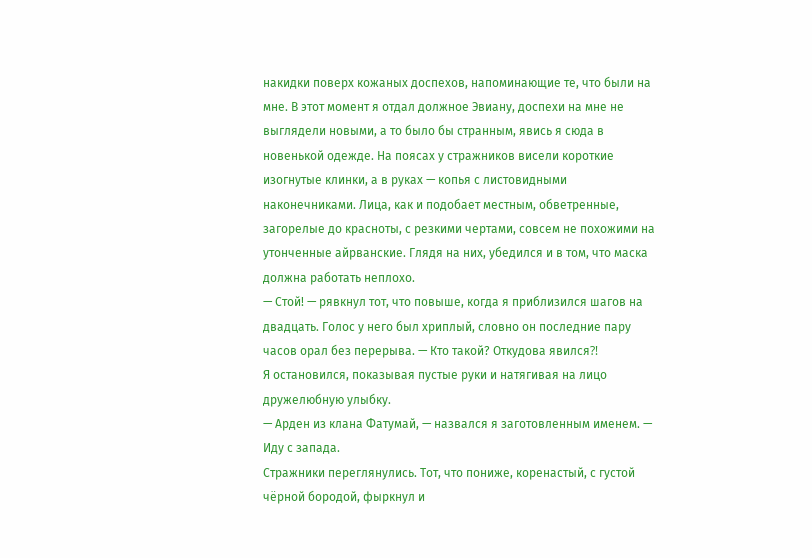накидки поверх кожаных доспехов, напоминающие те, что были на мне. В этот момент я отдал должное Эвиану, доспехи на мне не выглядели новыми, а то было бы странным, явись я сюда в новенькой одежде. На поясах у стражников висели короткие изогнутые клинки, а в руках — копья с листовидными наконечниками. Лица, как и подобает местным, обветренные, загорелые до красноты, с резкими чертами, совсем не похожими на утонченные айрванские. Глядя на них, убедился и в том, что маска должна работать неплохо.
— Стой! — рявкнул тот, что повыше, когда я приблизился шагов на двадцать. Голос у него был хриплый, словно он последние пару часов орал без перерыва. — Кто такой? Откудова явился⁈
Я остановился, показывая пустые руки и натягивая на лицо дружелюбную улыбку.
— Арден из клана Фатумай, — назвался я заготовленным именем. — Иду с запада.
Стражники переглянулись. Тот, что пониже, коренастый, с густой чёрной бородой, фыркнул и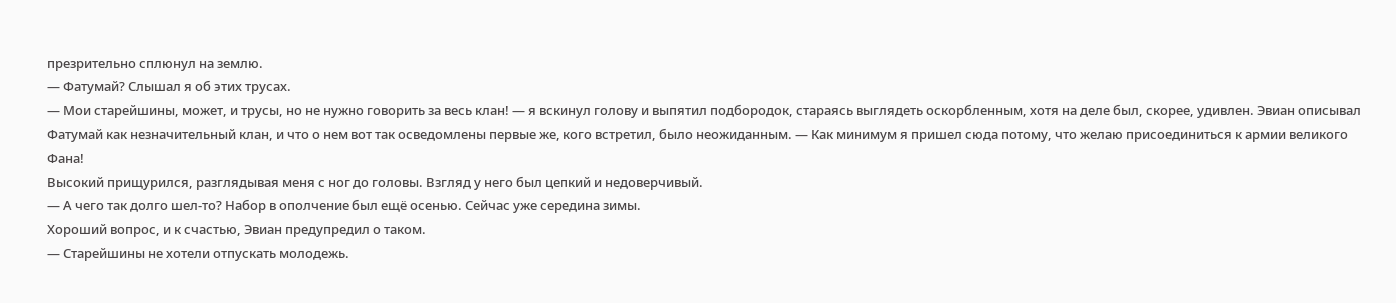презрительно сплюнул на землю.
— Фатумай? Слышал я об этих трусах.
— Мои старейшины, может, и трусы, но не нужно говорить за весь клан! — я вскинул голову и выпятил подбородок, стараясь выглядеть оскорбленным, хотя на деле был, скорее, удивлен. Эвиан описывал Фатумай как незначительный клан, и что о нем вот так осведомлены первые же, кого встретил, было неожиданным. — Как минимум я пришел сюда потому, что желаю присоединиться к армии великого Фана!
Высокий прищурился, разглядывая меня с ног до головы. Взгляд у него был цепкий и недоверчивый.
— А чего так долго шел-то? Набор в ополчение был ещё осенью. Сейчас уже середина зимы.
Хороший вопрос, и к счастью, Эвиан предупредил о таком.
— Старейшины не хотели отпускать молодежь.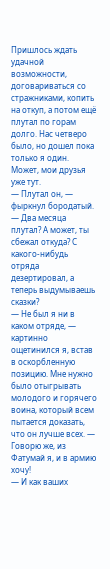Пришлось ждать удачной возможности, договариваться со стражниками, копить на откуп, а потом ещё плутал по горам долго. Нас четверо было, но дошел пока только я один. Может, мои друзья уже тут.
— Плутал он, — фыркнул бородатый. — Два месяца плутал? А может, ты сбежал откуда? С какого-нибудь отряда дезертировал, а теперь выдумываешь сказки?
— Не был я ни в каком отряде, — картинно ощетинился я, встав в оскорбленную позицию. Мне нужно было отыгрывать молодого и горячего воина, который всем пытается доказать, что он лучше всех. — Говорю же, из Фатумай я, и в армию хочу!
— И как ваших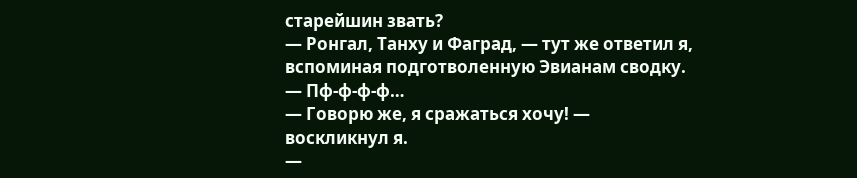старейшин звать?
— Ронгал, Танху и Фаград, — тут же ответил я, вспоминая подготволенную Эвианам сводку.
— Пф-ф-ф-ф…
— Говорю же, я сражаться хочу! — воскликнул я.
—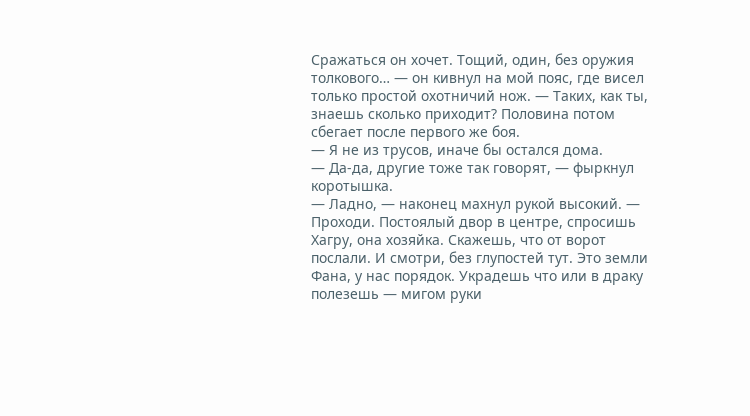Сражаться он хочет. Тощий, один, без оружия толкового… — он кивнул на мой пояс, где висел только простой охотничий нож. — Таких, как ты, знаешь сколько приходит? Половина потом сбегает после первого же боя.
— Я не из трусов, иначе бы остался дома.
— Да-да, другие тоже так говорят, — фыркнул коротышка.
— Ладно, — наконец махнул рукой высокий. — Проходи. Постоялый двор в центре, спросишь Хагру, она хозяйка. Скажешь, что от ворот послали. И смотри, без глупостей тут. Это земли Фана, у нас порядок. Украдешь что или в драку полезешь — мигом руки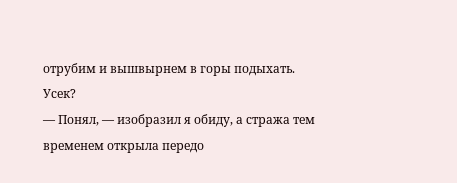отрубим и вышвырнем в горы подыхать. Усек?
— Понял, — изобразил я обиду, а стража тем временем открыла передо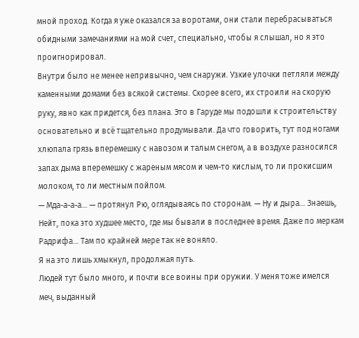мной проход. Когда я уже оказался за воротами, они стали перебрасываться обидными замечаниями на мой счет, специально, чтобы я слышал, но я это проигнорировал.
Внутри было не менее непривычно, чем снаружи. Узкие улочки петляли между каменными домами без всякой системы. Скорее всего, их строили на скорую руку, явно как придется, без плана. Это в Гаруде мы подошли к строительству основательно и всё тщательно продумывали. Да что говорить, тут под ногами хлюпала грязь вперемешку с навозом и талым снегом, а в воздухе разносился запах дыма вперемешку с жареным мясом и чем-то кислым, то ли прокисшим молоком, то ли местным пойлом.
— Мда-а-а-а… — протянул Рю, оглядываясь по сторонам. — Ну и дыра… Знаешь, Нейт, пока это худшее место, где мы бывали в последнее время. Даже по меркам Радрифа… Там по крайней мере так не воняло.
Я на это лишь хмыкнул, продолжая путь.
Людей тут было много, и почти все воины при оружии. У меня тоже имелся меч, выданный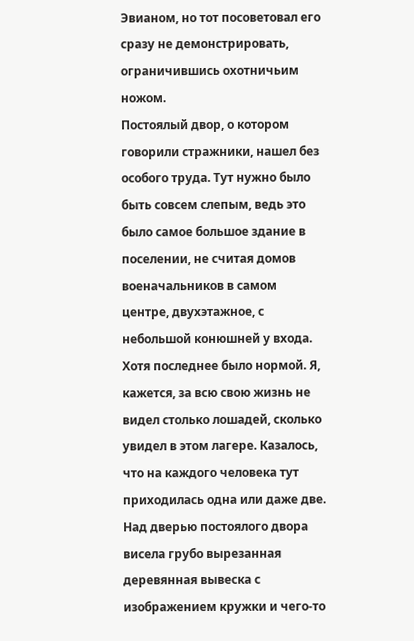Эвианом, но тот посоветовал его сразу не демонстрировать, ограничившись охотничьим ножом.
Постоялый двор, о котором говорили стражники, нашел без особого труда. Тут нужно было быть совсем слепым, ведь это было самое большое здание в поселении, не считая домов военачальников в самом центре, двухэтажное, с небольшой конюшней у входа. Хотя последнее было нормой. Я, кажется, за всю свою жизнь не видел столько лошадей, сколько увидел в этом лагере. Казалось, что на каждого человека тут приходилась одна или даже две. Над дверью постоялого двора висела грубо вырезанная деревянная вывеска с изображением кружки и чего-то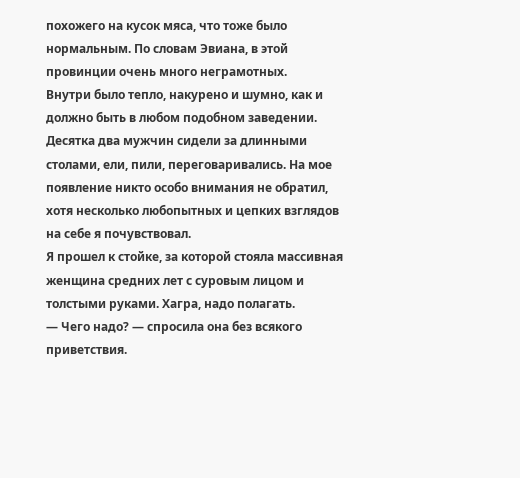похожего на кусок мяса, что тоже было нормальным. По словам Эвиана, в этой провинции очень много неграмотных.
Внутри было тепло, накурено и шумно, как и должно быть в любом подобном заведении. Десятка два мужчин сидели за длинными столами, ели, пили, переговаривались. На мое появление никто особо внимания не обратил, хотя несколько любопытных и цепких взглядов на себе я почувствовал.
Я прошел к стойке, за которой стояла массивная женщина средних лет с суровым лицом и толстыми руками. Хагра, надо полагать.
— Чего надо? — спросила она без всякого приветствия.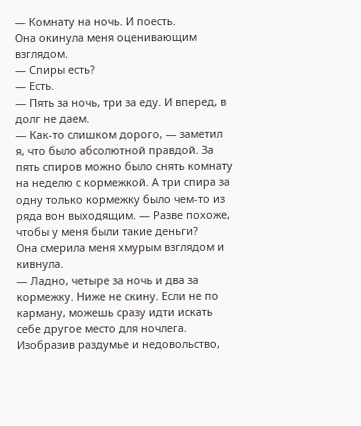— Комнату на ночь. И поесть.
Она окинула меня оценивающим взглядом.
— Спиры есть?
— Есть.
— Пять за ночь, три за еду. И вперед, в долг не даем.
— Как-то слишком дорого, — заметил я, что было абсолютной правдой. За пять спиров можно было снять комнату на неделю с кормежкой. А три спира за одну только кормежку было чем-то из ряда вон выходящим. — Разве похоже, чтобы у меня были такие деньги?
Она смерила меня хмурым взглядом и кивнула.
— Ладно, четыре за ночь и два за кормежку. Ниже не скину. Если не по карману, можешь сразу идти искать себе другое место для ночлега.
Изобразив раздумье и недовольство,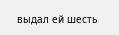выдал ей шесть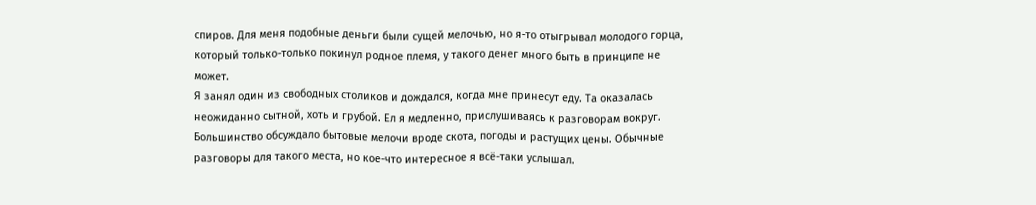спиров. Для меня подобные деньги были сущей мелочью, но я-то отыгрывал молодого горца, который только-только покинул родное племя, у такого денег много быть в принципе не может.
Я занял один из свободных столиков и дождался, когда мне принесут еду. Та оказалась неожиданно сытной, хоть и грубой. Ел я медленно, прислушиваясь к разговорам вокруг. Большинство обсуждало бытовые мелочи вроде скота, погоды и растущих цены. Обычные разговоры для такого места, но кое-что интересное я всё-таки услышал.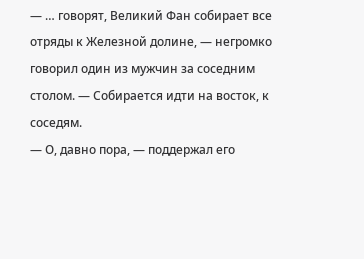— … говорят, Великий Фан собирает все отряды к Железной долине, — негромко говорил один из мужчин за соседним столом. — Собирается идти на восток, к соседям.
— О, давно пора, — поддержал его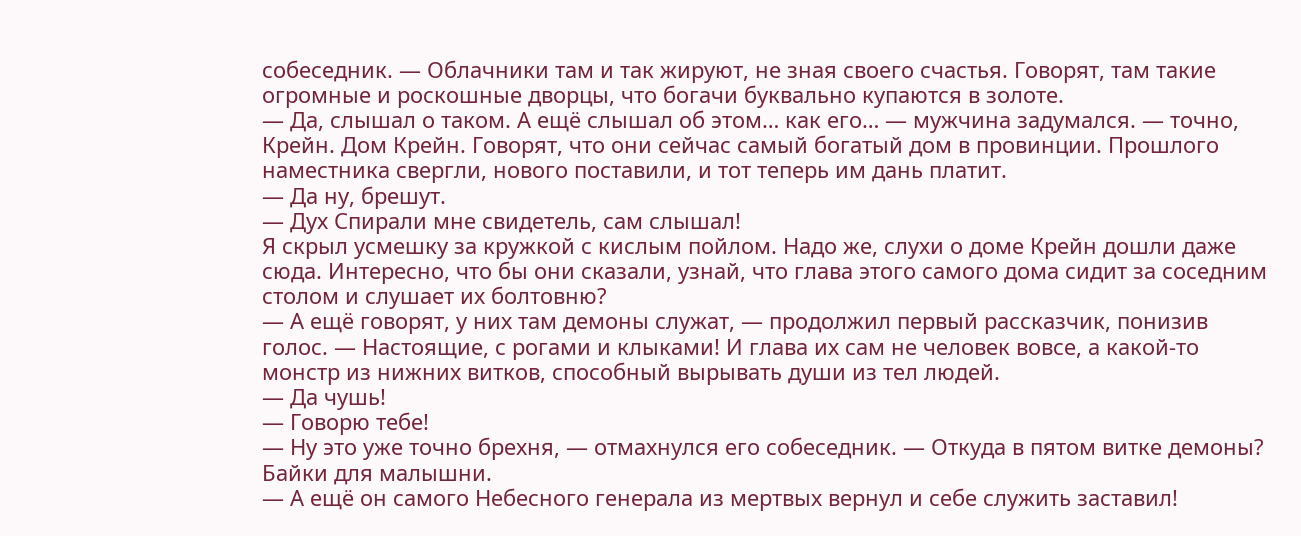собеседник. — Облачники там и так жируют, не зная своего счастья. Говорят, там такие огромные и роскошные дворцы, что богачи буквально купаются в золоте.
— Да, слышал о таком. А ещё слышал об этом… как его… — мужчина задумался. — точно, Крейн. Дом Крейн. Говорят, что они сейчас самый богатый дом в провинции. Прошлого наместника свергли, нового поставили, и тот теперь им дань платит.
— Да ну, брешут.
— Дух Спирали мне свидетель, сам слышал!
Я скрыл усмешку за кружкой с кислым пойлом. Надо же, слухи о доме Крейн дошли даже сюда. Интересно, что бы они сказали, узнай, что глава этого самого дома сидит за соседним столом и слушает их болтовню?
— А ещё говорят, у них там демоны служат, — продолжил первый рассказчик, понизив голос. — Настоящие, с рогами и клыками! И глава их сам не человек вовсе, а какой-то монстр из нижних витков, способный вырывать души из тел людей.
— Да чушь!
— Говорю тебе!
— Ну это уже точно брехня, — отмахнулся его собеседник. — Откуда в пятом витке демоны? Байки для малышни.
— А ещё он самого Небесного генерала из мертвых вернул и себе служить заставил!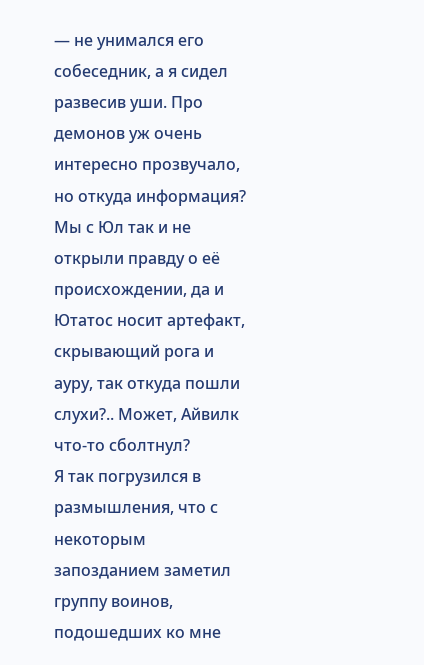— не унимался его собеседник, а я сидел развесив уши. Про демонов уж очень интересно прозвучало, но откуда информация? Мы с Юл так и не открыли правду о её происхождении, да и Ютатос носит артефакт, скрывающий рога и ауру, так откуда пошли слухи?.. Может, Айвилк что-то сболтнул?
Я так погрузился в размышления, что с некоторым запозданием заметил группу воинов, подошедших ко мне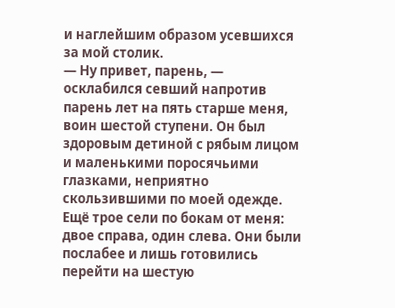и наглейшим образом усевшихся за мой столик.
— Ну привет, парень, — осклабился севший напротив парень лет на пять старше меня, воин шестой ступени. Он был здоровым детиной с рябым лицом и маленькими поросячьими глазками, неприятно скользившими по моей одежде. Ещё трое сели по бокам от меня: двое справа, один слева. Они были послабее и лишь готовились перейти на шестую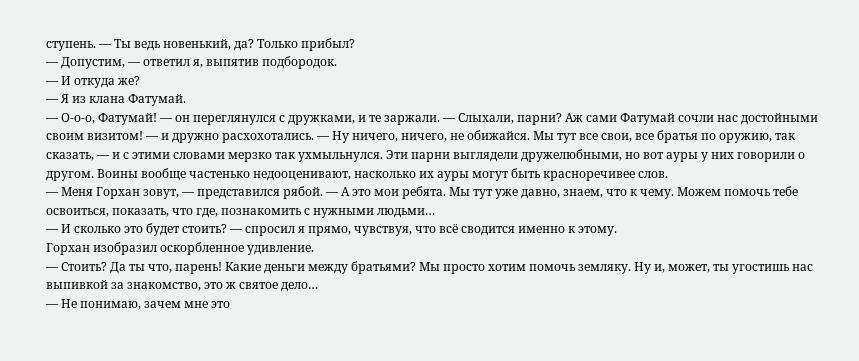ступень. — Ты ведь новенький, да? Только прибыл?
— Допустим, — ответил я, выпятив подбородок.
— И откуда же?
— Я из клана Фатумай.
— О-о-о, Фатумай! — он переглянулся с дружками, и те заржали. — Слыхали, парни? Аж сами Фатумай сочли нас достойными своим визитом! — и дружно расхохотались. — Ну ничего, ничего, не обижайся. Мы тут все свои, все братья по оружию, так сказать, — и с этими словами мерзко так ухмыльнулся. Эти парни выглядели дружелюбными, но вот ауры у них говорили о другом. Воины вообще частенько недооценивают, насколько их ауры могут быть красноречивее слов.
— Меня Горхан зовут, — представился рябой. — А это мои ребята. Мы тут уже давно, знаем, что к чему. Можем помочь тебе освоиться, показать, что где, познакомить с нужными людьми…
— И сколько это будет стоить? — спросил я прямо, чувствуя, что всё сводится именно к этому.
Горхан изобразил оскорбленное удивление.
— Стоить? Да ты что, парень! Какие деньги между братьями? Мы просто хотим помочь земляку. Ну и, может, ты угостишь нас выпивкой за знакомство, это ж святое дело…
— Не понимаю, зачем мне это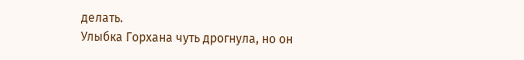делать.
Улыбка Горхана чуть дрогнула, но он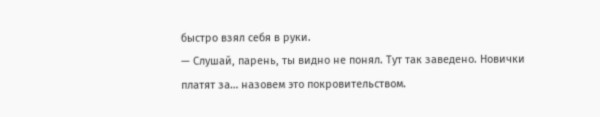быстро взял себя в руки.
— Слушай, парень, ты видно не понял. Тут так заведено. Новички платят за… назовем это покровительством.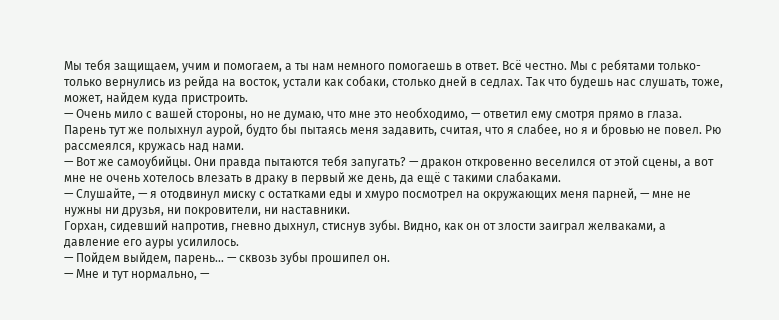Мы тебя защищаем, учим и помогаем, а ты нам немного помогаешь в ответ. Всё честно. Мы с ребятами только-только вернулись из рейда на восток, устали как собаки, столько дней в седлах. Так что будешь нас слушать, тоже, может, найдем куда пристроить.
— Очень мило с вашей стороны, но не думаю, что мне это необходимо, — ответил ему смотря прямо в глаза. Парень тут же полыхнул аурой, будто бы пытаясь меня задавить, считая, что я слабее, но я и бровью не повел. Рю рассмеялся, кружась над нами.
— Вот же самоубийцы. Они правда пытаются тебя запугать? — дракон откровенно веселился от этой сцены, а вот мне не очень хотелось влезать в драку в первый же день, да ещё с такими слабаками.
— Слушайте, — я отодвинул миску с остатками еды и хмуро посмотрел на окружающих меня парней, — мне не нужны ни друзья, ни покровители, ни наставники.
Горхан, сидевший напротив, гневно дыхнул, стиснув зубы. Видно, как он от злости заиграл желваками, а давление его ауры усилилось.
— Пойдем выйдем, парень… — сквозь зубы прошипел он.
— Мне и тут нормально, —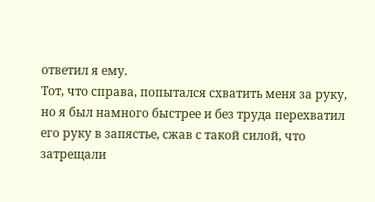ответил я ему.
Тот, что справа, попытался схватить меня за руку, но я был намного быстрее и без труда перехватил его руку в запястье, сжав с такой силой, что затрещали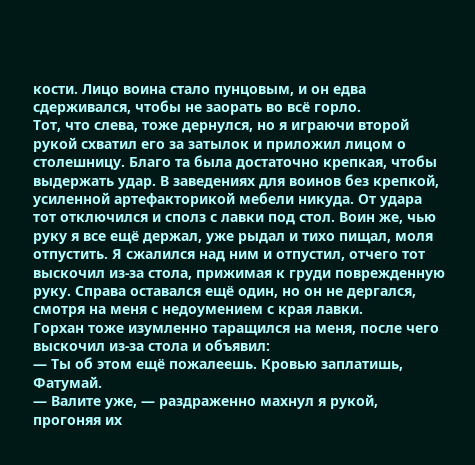кости. Лицо воина стало пунцовым, и он едва сдерживался, чтобы не заорать во всё горло.
Тот, что слева, тоже дернулся, но я играючи второй рукой схватил его за затылок и приложил лицом о столешницу. Благо та была достаточно крепкая, чтобы выдержать удар. В заведениях для воинов без крепкой, усиленной артефакторикой мебели никуда. От удара тот отключился и сполз с лавки под стол. Воин же, чью руку я все ещё держал, уже рыдал и тихо пищал, моля отпустить. Я сжалился над ним и отпустил, отчего тот выскочил из-за стола, прижимая к груди поврежденную руку. Справа оставался ещё один, но он не дергался, смотря на меня с недоумением с края лавки.
Горхан тоже изумленно таращился на меня, после чего выскочил из-за стола и объявил:
— Ты об этом ещё пожалеешь. Кровью заплатишь, Фатумай.
— Валите уже, — раздраженно махнул я рукой, прогоняя их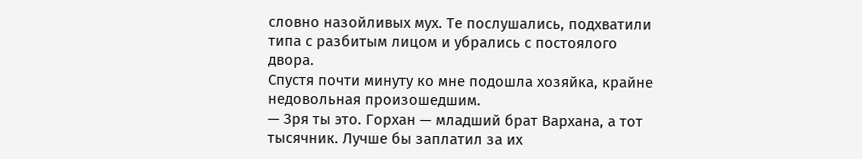словно назойливых мух. Те послушались, подхватили типа с разбитым лицом и убрались с постоялого двора.
Спустя почти минуту ко мне подошла хозяйка, крайне недовольная произошедшим.
— Зря ты это. Горхан — младший брат Вархана, а тот тысячник. Лучше бы заплатил за их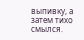выпивку, а затем тихо смылся.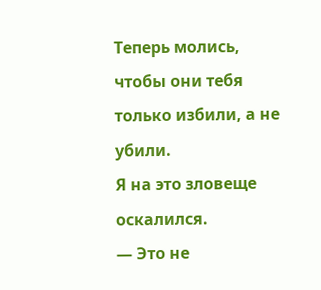Теперь молись, чтобы они тебя только избили, а не убили.
Я на это зловеще оскалился.
— Это не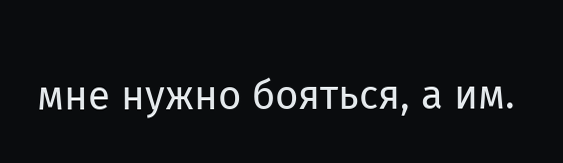мне нужно бояться, а им.